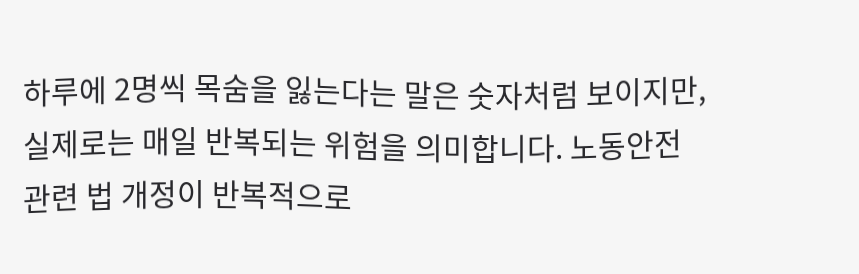하루에 2명씩 목숨을 잃는다는 말은 숫자처럼 보이지만, 실제로는 매일 반복되는 위험을 의미합니다. 노동안전 관련 법 개정이 반복적으로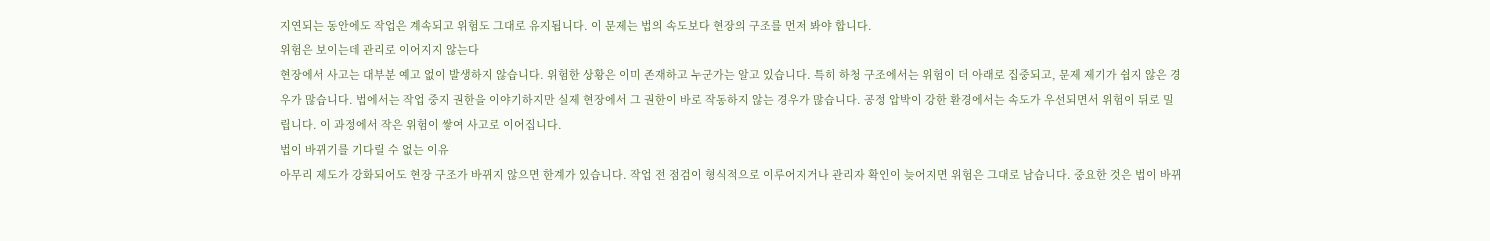지연되는 동안에도 작업은 계속되고 위험도 그대로 유지됩니다. 이 문제는 법의 속도보다 현장의 구조를 먼저 봐야 합니다.
위험은 보이는데 관리로 이어지지 않는다
현장에서 사고는 대부분 예고 없이 발생하지 않습니다. 위험한 상황은 이미 존재하고 누군가는 알고 있습니다. 특히 하청 구조에서는 위험이 더 아래로 집중되고, 문제 제기가 쉽지 않은 경우가 많습니다. 법에서는 작업 중지 권한을 이야기하지만 실제 현장에서 그 권한이 바로 작동하지 않는 경우가 많습니다. 공정 압박이 강한 환경에서는 속도가 우선되면서 위험이 뒤로 밀립니다. 이 과정에서 작은 위험이 쌓여 사고로 이어집니다.
법이 바뀌기를 기다릴 수 없는 이유
아무리 제도가 강화되어도 현장 구조가 바뀌지 않으면 한계가 있습니다. 작업 전 점검이 형식적으로 이루어지거나 관리자 확인이 늦어지면 위험은 그대로 남습니다. 중요한 것은 법이 바뀌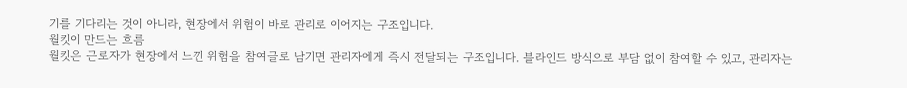기를 기다리는 것이 아니라, 현장에서 위험이 바로 관리로 이어지는 구조입니다.
월킷이 만드는 흐름
월킷은 근로자가 현장에서 느낀 위험을 참여글로 남기면 관리자에게 즉시 전달되는 구조입니다. 블라인드 방식으로 부담 없이 참여할 수 있고, 관리자는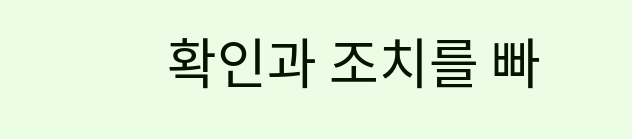확인과 조치를 빠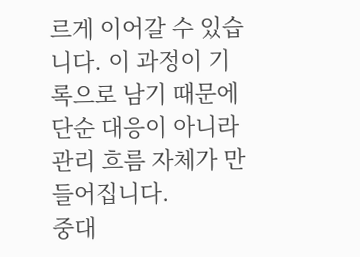르게 이어갈 수 있습니다. 이 과정이 기록으로 남기 때문에 단순 대응이 아니라 관리 흐름 자체가 만들어집니다.
중대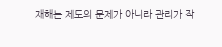재해는 제도의 문제가 아니라 관리가 작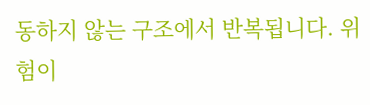동하지 않는 구조에서 반복됩니다. 위험이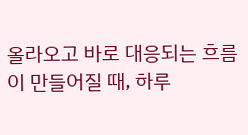올라오고 바로 대응되는 흐름이 만들어질 때, 하루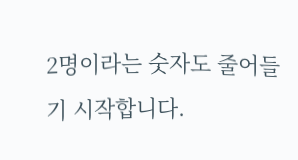2명이라는 숫자도 줄어들기 시작합니다.